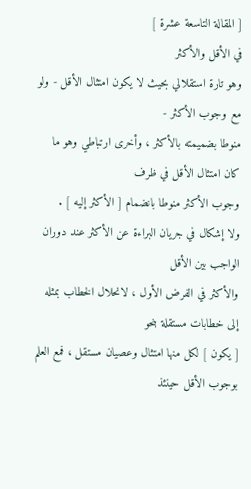[ المقالة التاسعة عشرة ]
في الأقل والأكثر
وهو تارة استقلالي بحيث لا يكون امتثال الأقل - ولو مع وجوب الأكثر -
منوطا بضميمته بالأكثر ، وأخرى ارتباطي وهو ما كان امتثال الأقل في ظرف
وجوب الأكثر منوطا بانضمام [ الأكثر إليه ] .
ولا إشكال في جريان البراءة عن الأكثر عند دوران الواجب بين الأقل
والأكثر في الفرض الأول ، لانحلال الخطاب بمثله إلى خطابات مستقلة بنحو
[ يكون ] لكل منها امتثال وعصيان مستقل ، فمع العلم بوجوب الأقل حينئذ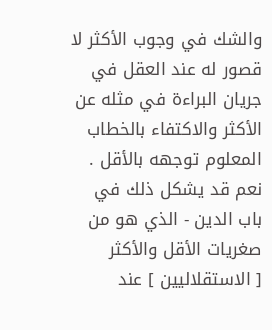والشك في وجوب الأكثر لا قصور له عند العقل في جريان البراءة في مثله عن
الأكثر والاكتفاء بالخطاب المعلوم توجهه بالأقل .
نعم قد يشكل ذلك في باب الدين - الذي هو من صغريات الأقل والأكثر
[ الاستقلاليين ] عند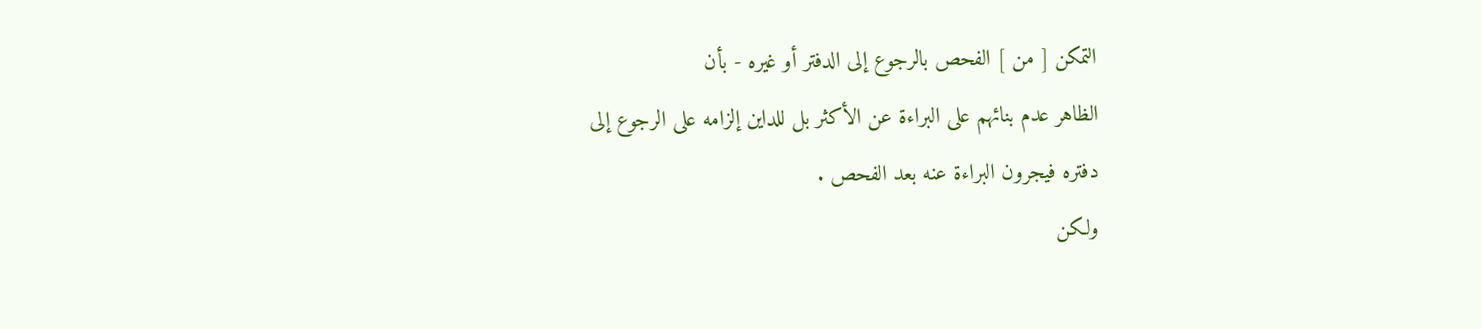التمكن [ من ] الفحص بالرجوع إلى الدفتر أو غيره - بأن
الظاهر عدم بنائهم على البراءة عن الأكثر بل للداين إلزامه على الرجوع إلى
دفتره فيجرون البراءة عنه بعد الفحص .
ولكن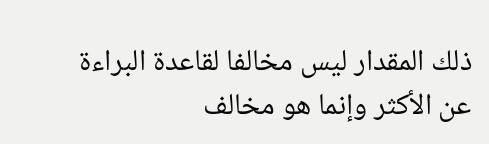ذلك المقدار ليس مخالفا لقاعدة البراءة عن الأكثر وإنما هو مخالف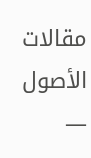مقالات الأصول —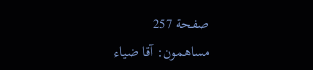صفحة 257
مساهمون: آقا ضياء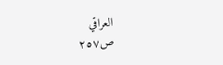العراقي
ص٢٥٧